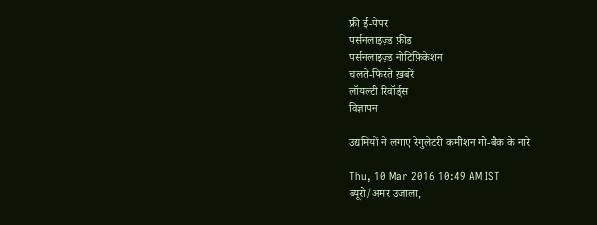फ्री ई-पेपर
पर्सनलाइज़्ड फ़ीड
पर्सनलाइज़्ड नोटिफ़िकेशन
चलते-फिरते ख़बरें
लॉयल्टी रिवॉर्ड्स
विज्ञापन

उद्यमियों ने लगाए रेगुलेटरी कमीशन गो-बैक के नारे

Thu, 10 Mar 2016 10:49 AM IST
ब्यूरो/अमर उजाला,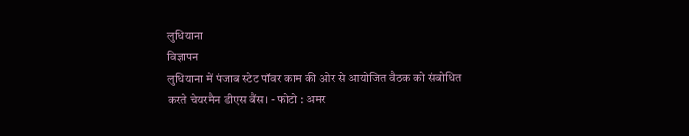लुधियाना
विज्ञापन
लुधियाना में पंजाब स्टेट पॉवर काम की ओर से आयोजित वैठक को संबोधित करते चेयरमैन डीएस बैंस। - फोटो : अमर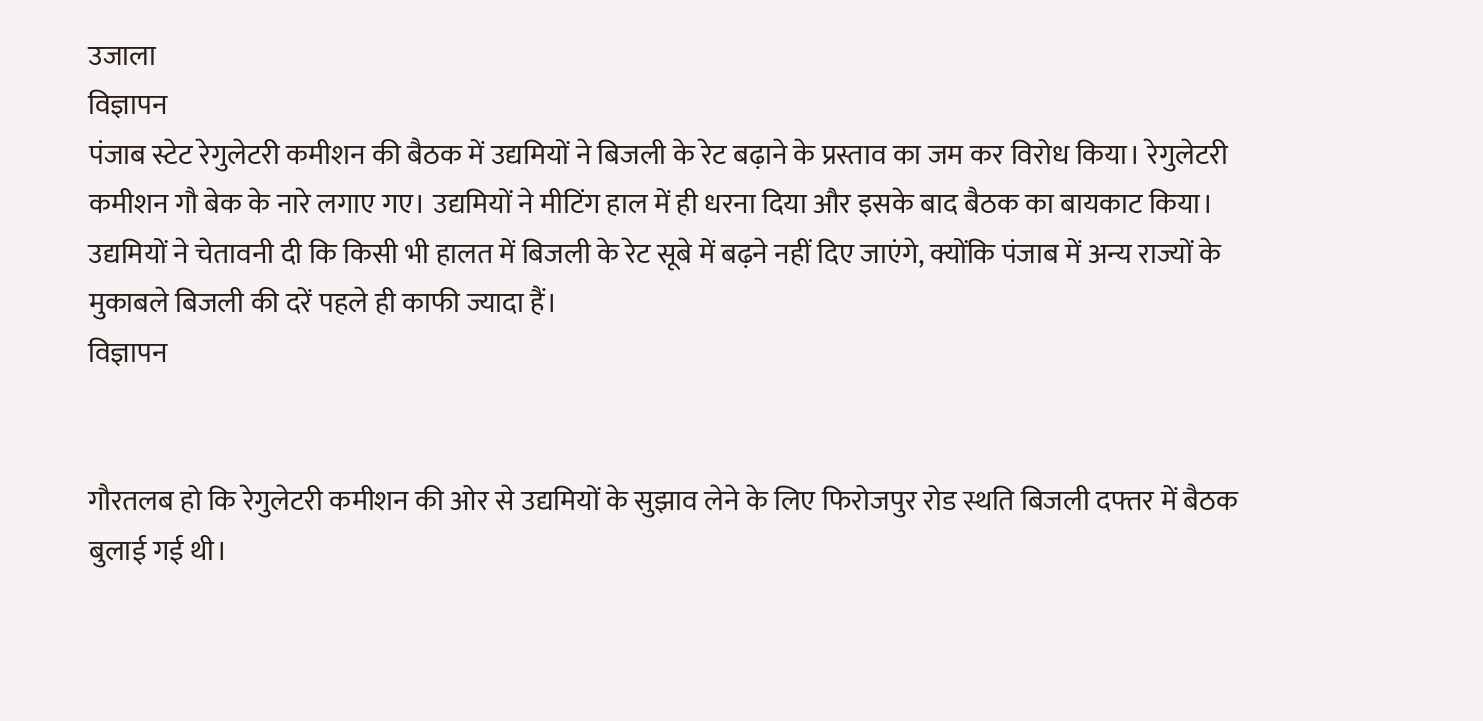उजाला
विज्ञापन
पंजाब स्टेट रेगुलेटरी कमीशन की बैठक में उद्यमियों ने बिजली के रेट बढ़ाने के प्रस्ताव का जम कर विरोध किया। रेगुलेटरी कमीशन गौ बेक के नारे लगाए गए। उद्यमियों ने मीटिंग हाल में ही धरना दिया और इसके बाद बैठक का बायकाट किया। उद्यमियों ने चेतावनी दी कि किसी भी हालत में बिजली के रेट सूबे में बढ़ने नहीं दिए जाएंगे, क्योंकि पंजाब में अन्य राज्यों के मुकाबले बिजली की दरें पहले ही काफी ज्यादा हैं।
विज्ञापन


गौरतलब हो कि रेगुलेटरी कमीशन की ओर से उद्यमियों के सुझाव लेने के लिए फिरोजपुर रोड स्थति बिजली दफ्तर में बैठक बुलाई गई थी।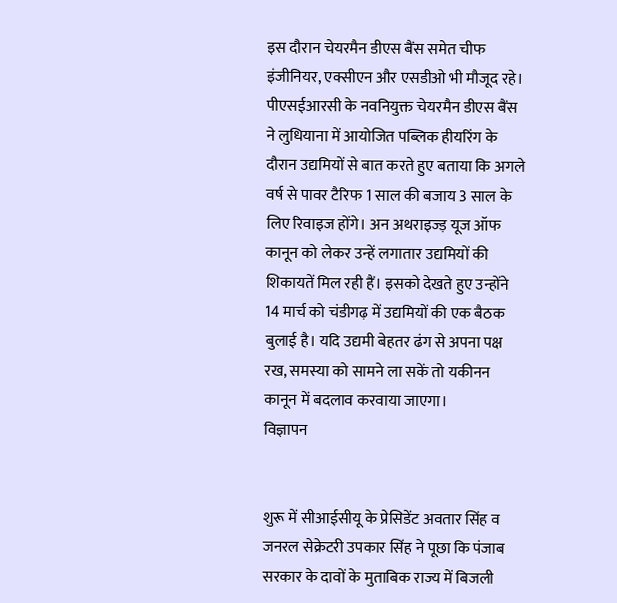इस दौरान चेयरमैन डीएस बैंस समेत चीफ इंजीनियर, एक्सीएन और एसडीओ भी मौजूद रहे।
पीएसईआरसी के नवनियुक्त चेयरमैन डीएस बैंस ने लुधियाना में आयोजित पब्लिक हीयरिंग के दौरान उद्यमियों से बात करते हुए बताया कि अगले वर्ष से पावर टैरिफ 1 साल की बजाय 3 साल के लिए रिवाइज होंगे। अन अथराइज्ड़ यूज ऑफ कानून को लेकर उन्हें लगातार उद्यमियों की शिकायतें मिल रही हैं। इसको देखते हुए उन्होंने 14 मार्च को चंडीगढ़ में उद्यमियों की एक बैठक बुलाई है। यदि उद्यमी बेहतर ढंग से अपना पक्ष रख, समस्या को सामने ला सकें तो यकीनन कानून में बदलाव करवाया जाएगा।
विज्ञापन


शुरू में सीआईसीयू के प्रेसिडेंट अवतार सिंह व जनरल सेक्रेटरी उपकार सिंह ने पूछा कि पंजाब सरकार के दावों के मुताबिक राज्य में बिजली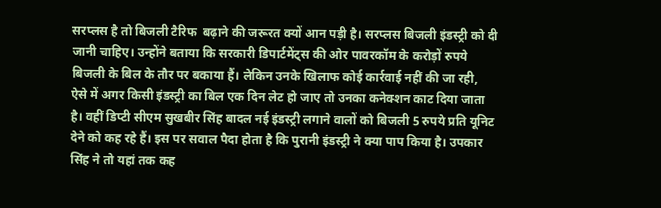सरप्लस है तो बिजली टैरिफ  बढ़ाने की जरूरत क्यों आन पड़ी है। सरप्लस बिजली इंडस्ट्री को दी जानी चाहिए। उन्होंने बताया कि सरकारी डिपार्टमेंट्स की ओर पावरकॉम के करोड़ों रुपये बिजली के बिल के तौर पर बकाया हैं। लेकिन उनके खिलाफ कोई कार्रवाई नहीं की जा रही, ऐसे में अगर किसी इंडस्ट्री का बिल एक दिन लेट हो जाए तो उनका कनेक्शन काट दिया जाता है। वहीं डिप्टी सीएम सुखबीर सिंह बादल नई इंडस्ट्री लगाने वालों को बिजली 5 रुपये प्रति यूनिट देने को कह रहे हैं। इस पर सवाल पैदा होता है कि पुरानी इंडस्ट्री ने क्या पाप किया है। उपकार सिंह ने तो यहां तक कह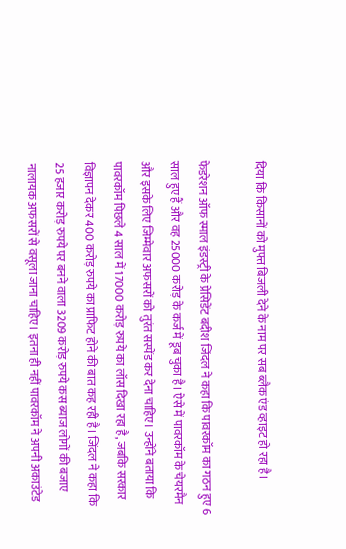दिया कि किसानों को मुफ्त बिजली देने के नाम पर सब ब्लैक एंड व्हाइट हो रहा है।

फेडरेशन ऑफ स्माल इंडस्ट्री के प्रेसिडेंट बदीश जिंदल ने कहा कि पावरकॉम का गठन हुए 6 साल हुए हैं और वह 25000 करोड़ के कर्ज में डूब चुका है। ऐसे में पावरकॉम के चेयरमैन और इसके लिए जिम्मेवार अफसरों को तुरंत सस्पेंड कर देना चाहिए। उन्होंने बताया कि पावरकॉम पिछले 4 साल में 17000 करोड़ रुपये का लॉस दिखा रहा है, जबकि सरकार विज्ञापन देकर 400 करोड़ रुपये का प्राफिट होने की बात कह रही है। जिंदल ने कहा कि 25 हजार करोड़ रुपये पर बनने वाला 3209 करोड़ रुपये कस ब्याज लोगों की बजाए नालायक अफसरों से वसूला जाना चाहिए। इतना ही नहीं पावरकॉम ने अपनी अकाउंटेड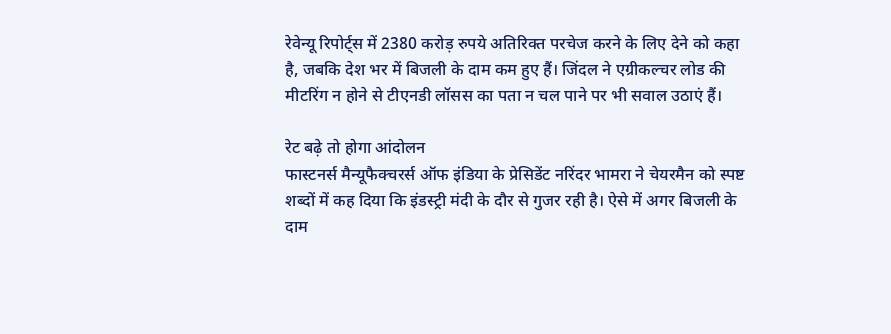रेवेन्यू रिपोर्ट्स में 2380 करोड़ रुपये अतिरिक्त परचेज करने के लिए देने को कहा है, जबकि देश भर में बिजली के दाम कम हुए हैं। जिंदल ने एग्रीकल्चर लोड की मीटरिंग न होने से टीएनडी लॉसस का पता न चल पाने पर भी सवाल उठाएं हैं।

रेट बढ़े तो होगा आंदोलन
फास्टनर्स मैन्यूफैक्चरर्स ऑफ इंडिया के प्रेसिडेंट नरिंदर भामरा ने चेयरमैन को स्पष्ट शब्दों में कह दिया कि इंडस्ट्री मंदी के दौर से गुजर रही है। ऐसे में अगर बिजली के दाम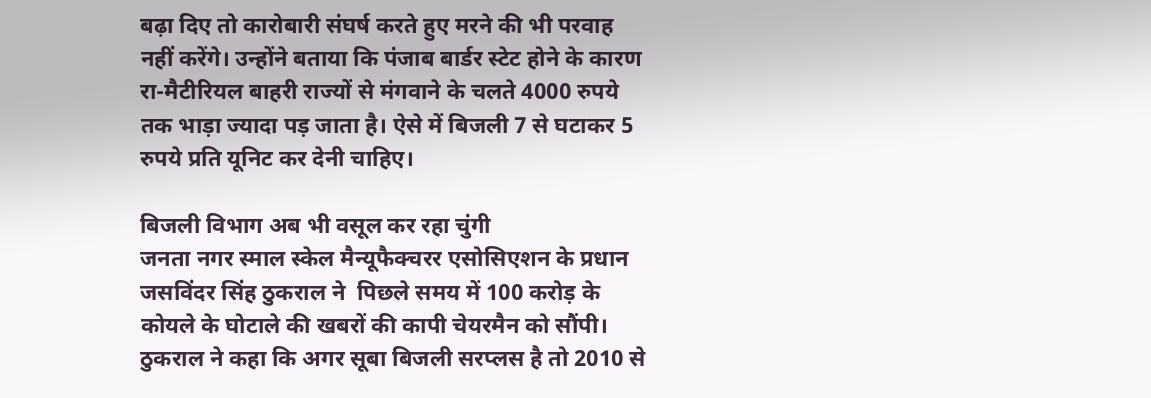बढ़ा दिए तो कारोबारी संघर्ष करते हुए मरने की भी परवाह नहीं करेंगे। उन्होंने बताया कि पंजाब बार्डर स्टेट होने के कारण रा-मैटीरियल बाहरी राज्यों से मंगवाने के चलते 4000 रुपये तक भाड़ा ज्यादा पड़ जाता है। ऐसे में बिजली 7 से घटाकर 5 रुपये प्रति यूनिट कर देनी चाहिए।

बिजली विभाग अब भी वसूल कर रहा चुंगी
जनता नगर स्माल स्केल मैन्यूफैक्चरर एसोसिएशन के प्रधान जसविंदर सिंह ठुकराल ने  पिछले समय में 100 करोड़ के कोयले के घोटाले की खबरों की कापी चेयरमैन को सौंपी। ठुकराल ने कहा कि अगर सूबा बिजली सरप्लस है तो 2010 से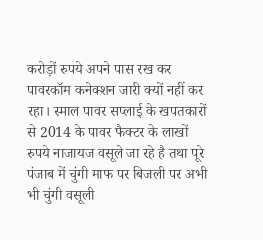करोड़ों रुपये अपने पास रख कर पावरकॉम कनेक्शन जारी क्यों नहीं कर रहा। स्माल पावर सप्लाई के खपतकारों से 2014 के पावर फैक्टर के लाखों रुपये नाजायज वसूले जा रहे है तथा पूरे पंजाब में चुंगी माफ पर बिजली पर अभी भी चुंगी वसूली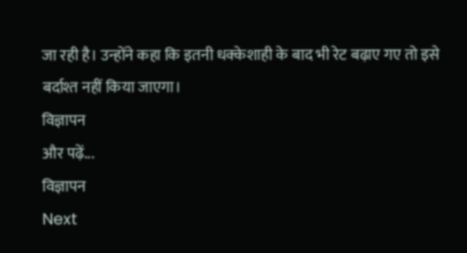जा रही है। उन्होंने कहा कि इतनी धक्केशाही के बाद भी रेट बढ़ाए गए तो इसे बर्दाश्त नहीं किया जाएगा।
विज्ञापन
और पढ़ें...
विज्ञापन
Next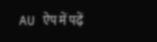AU ऐप में पढ़ें